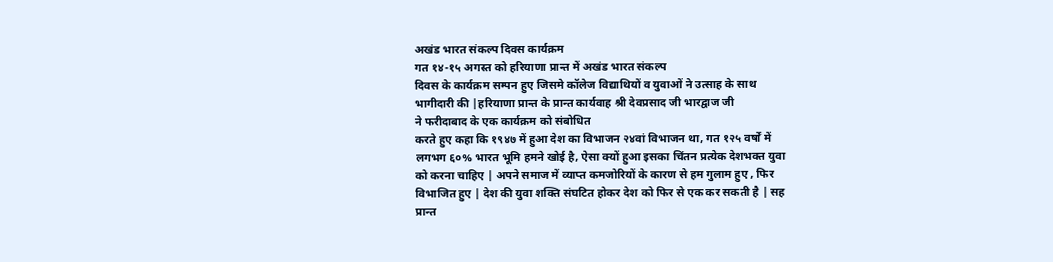अखंड भारत संकल्प दिवस कार्यक्रम
गत १४-१५ अगस्त को हरियाणा प्रान्त में अखंड भारत संकल्प
दिवस के कार्यक्रम सम्पन हुए जिसमे कॉलेज विद्याथियों व युवाओं ने उत्साह के साथ
भागीदारी की |हरियाणा प्रान्त के प्रान्त कार्यवाह श्री देवप्रसाद जी भारद्वाज जी
ने फरीदाबाद के एक कार्यक्रम को संबोधित
करते हुए कहा कि १९४७ में हुआ देश का विभाजन २४वां विभाजन था, गत १२५ वर्षों में
लगभग ६०% भारत भूमि हमने खोई है, ऐसा क्यों हुआ इसका चिंतन प्रत्येक देशभक्त युवा
को करना चाहिए | अपने समाज में व्याप्त कमजोरियों के कारण से हम गुलाम हुए , फिर
विभाजित हुए | देश की युवा शक्ति संघटित होकर देश को फिर से एक कर सकती है | सह
प्रान्त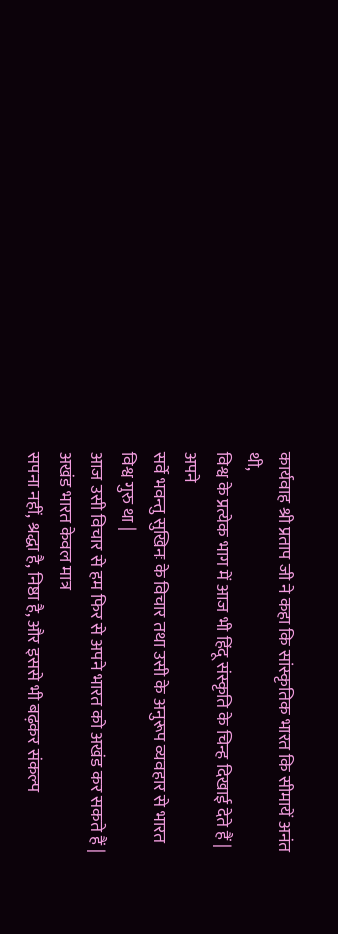कार्यवाह श्री प्रताप जी ने कहा कि सांस्कृतिक भारत कि सीमायें अनंत थी,
विश्व के प्रत्येक भाग में आज भी हिंदू संस्कृति के चिन्ह दिखाई देते हैं | अपने
सर्वे भवन्तु सुखिनः के विचार तथा उसी के अनुरूप व्यवहार से भारत विश्व गुरु था |
आज उसी विचार से हम फिर से अपने भारत को अखंड कर सकते हैं | अखंड भारत केवल मात्र
सपना नहीं, श्रद्धा है, निष्ठा है, और इससे भी बढ़कर संकल्प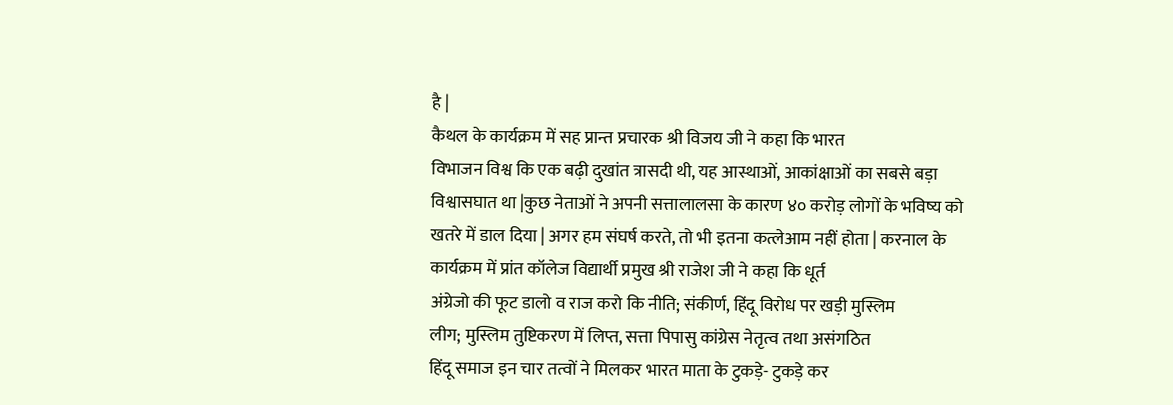है |
कैथल के कार्यक्रम में सह प्रान्त प्रचारक श्री विजय जी ने कहा कि भारत
विभाजन विश्व कि एक बढ़ी दुखांत त्रासदी थी, यह आस्थाओं, आकांक्षाओं का सबसे बड़ा
विश्वासघात था |कुछ नेताओं ने अपनी सत्तालालसा के कारण ४० करोड़ लोगों के भविष्य को
खतरे में डाल दिया | अगर हम संघर्ष करते, तो भी इतना कत्लेआम नहीं होता | करनाल के
कार्यक्रम में प्रांत कॉलेज विद्यार्थी प्रमुख श्री राजेश जी ने कहा कि धूर्त
अंग्रेजो की फूट डालो व राज करो कि नीति; संकीर्ण, हिंदू विरोध पर खड़ी मुस्लिम
लीग; मुस्लिम तुष्टिकरण में लिप्त, सत्ता पिपासु कांग्रेस नेतृत्व तथा असंगठित
हिंदू समाज इन चार तत्वों ने मिलकर भारत माता के टुकड़े- टुकड़े कर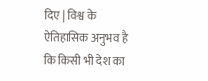दिए | विश्व के
ऐतिहासिक अनुभव है कि किसी भी देश का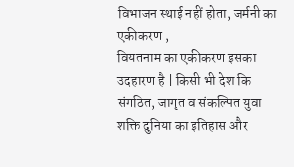विभाजन स्थाई नहीं होता, जर्मनी का एकीकरण ,
वियतनाम का एकीकरण इसका उदहारण है | किसी भी देश कि संगठित, जागृत व संकल्पित युवा
शक्ति दुनिया का इतिहास और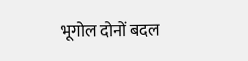भूगोल दोनों बदल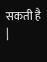सकती है |